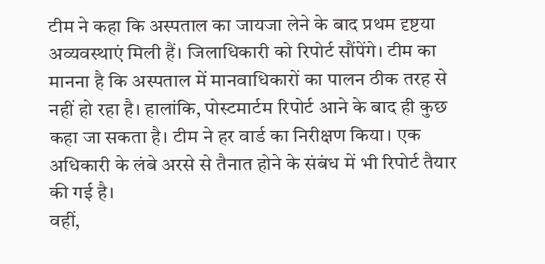टीम ने कहा कि अस्पताल का जायजा लेने के बाद प्रथम दृष्टया अव्यवस्थाएं मिली हैं। जिलाधिकारी को रिपोर्ट सौंपेंगे। टीम का मानना है कि अस्पताल में मानवाधिकारों का पालन ठीक तरह से नहीं हो रहा है। हालांकि, पोस्टमार्टम रिपोर्ट आने के बाद ही कुछ कहा जा सकता है। टीम ने हर वार्ड का निरीक्षण किया। एक अधिकारी के लंबे अरसे से तैनात होने के संबंध में भी रिपोर्ट तैयार की गई है।
वहीं,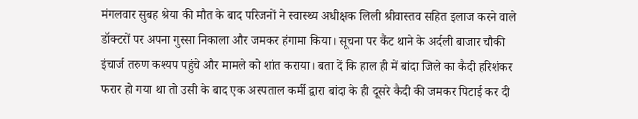मंगलवार सुबह श्रेया की मौत के बाद परिजनों ने स्वास्थ्य अधीक्षक लिली श्रीवास्तव सहित इलाज करने वाले डॉक्टरों पर अपना गुस्सा निकाला और जमकर हंगामा किया। सूचना पर कैंट थाने के अर्दली बाजार चौकी इंचार्ज तरुण कश्यप पहुंचे और मामले को शांत कराया। बता दें कि हाल ही में बांदा जिले का कैदी हरिशंकर फरार हो गया था तो उसी के बाद एक अस्पताल कर्मी द्वारा बांदा के ही दूसरे कैदी की जमकर पिटाई कर दी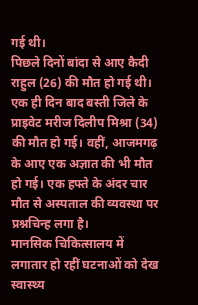गई थी।
पिछले दिनों बांदा से आए कैदी राहुल (26) की मौत हो गई थी। एक ही दिन बाद बस्ती जिले के प्राइवेट मरीज दिलीप मिश्रा (34) की मौत हो गई। वहीं, आजमगढ़ के आए एक अज्ञात की भी मौत हो गई। एक हफ्ते के अंदर चार मौत से अस्पताल की व्यवस्था पर प्रश्नचिन्ह लगा है।
मानसिक चिकित्सालय में लगातार हो रहीं घटनाओं को देख स्वास्थ्य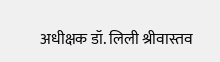अधीक्षक डॉ. लिली श्रीवास्तव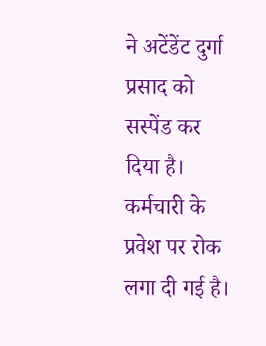ने अटेंडेंट दुर्गा प्रसाद को सस्पेंड कर दिया है। कर्मचारी के प्रवेश पर रोक लगा दी गई है।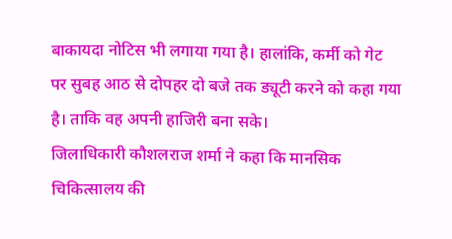बाकायदा नोटिस भी लगाया गया है। हालांकि, कर्मी को गेट पर सुबह आठ से दोपहर दो बजे तक ड्यूटी करने को कहा गया है। ताकि वह अपनी हाजिरी बना सके।
जिलाधिकारी कौशलराज शर्मा ने कहा कि मानसिक चिकित्सालय की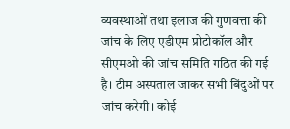व्यवस्थाओं तथा इलाज की गुणवत्ता की जांच के लिए एडीएम प्रोटोकॉल और सीएमओ की जांच समिति गठित की गई है। टीम अस्पताल जाकर सभी बिंदुओं पर जांच करेगी। कोई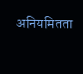अनियमितता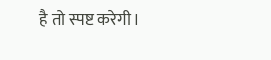है तो स्पष्ट करेगी।